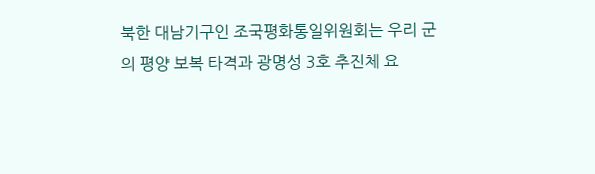북한 대남기구인 조국평화통일위원회는 우리 군의 평양 보복 타격과 광명성 3호 추진체 요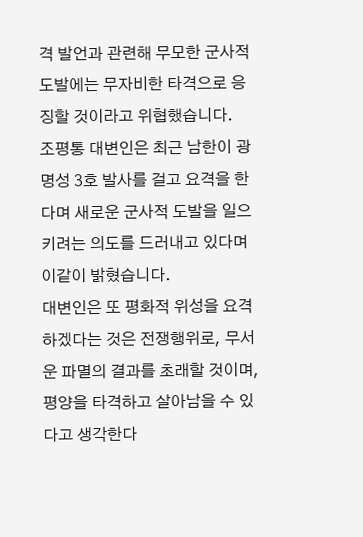격 발언과 관련해 무모한 군사적 도발에는 무자비한 타격으로 응징할 것이라고 위협했습니다.
조평통 대변인은 최근 남한이 광명성 3호 발사를 걸고 요격을 한다며 새로운 군사적 도발을 일으키려는 의도를 드러내고 있다며 이같이 밝혔습니다.
대변인은 또 평화적 위성을 요격하겠다는 것은 전쟁행위로, 무서운 파멸의 결과를 초래할 것이며, 평양을 타격하고 살아남을 수 있다고 생각한다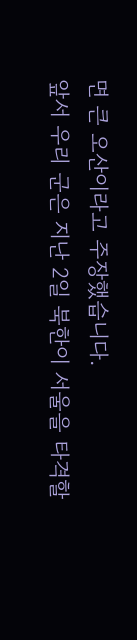면 큰 오산이라고 주장했습니다.
앞서 우리 군은 지난 2일 북한이 서울을 타격할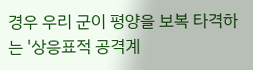경우 우리 군이 평양을 보복 타격하는 '상응표적 공격계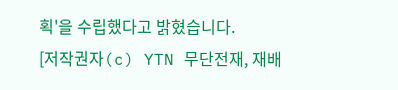획'을 수립했다고 밝혔습니다.
[저작권자(c) YTN 무단전재, 재배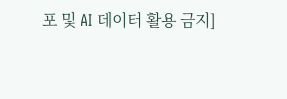포 및 AI 데이터 활용 금지]